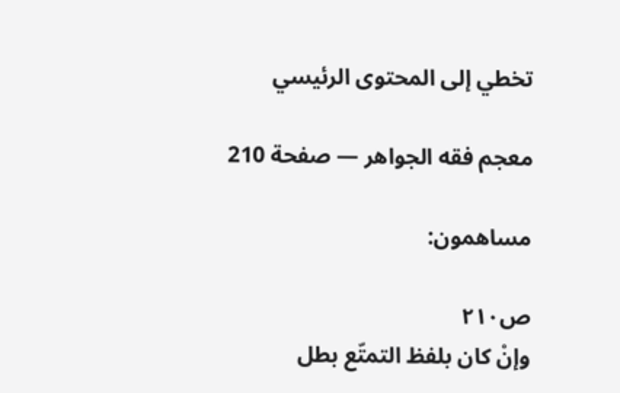تخطي إلى المحتوى الرئيسي

معجم فقه الجواهر — صفحة 210

مساهمون:

ص٢١٠
وإنْ كان بلفظ التمتّع بطل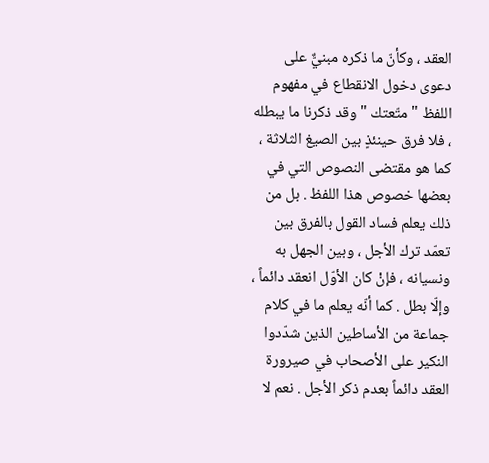العقد ، وكأنّ ما ذكره مبنيٌّ على دعوى دخول الانقطاع في مفهوم اللفظ " متّعتك " وقد ذكرنا ما يبطله ، فلا فرق حينئذٍ بين الصيغ الثلاثة ، كما هو مقتضى النصوص التي في بعضها خصوص هذا اللفظ . بل من ذلك يعلم فساد القول بالفرق بين تعمّد ترك الأجل ، وبين الجهل به ونسيانه ، فإنْ كان الأوّل انعقد دائماً ، وإلّا بطل . كما أنّه يعلم ما في كلام جماعة من الأساطين الذين شدّدوا النكير على الأصحاب في صيرورة العقد دائماً بعدم ذكر الأجل . نعم لا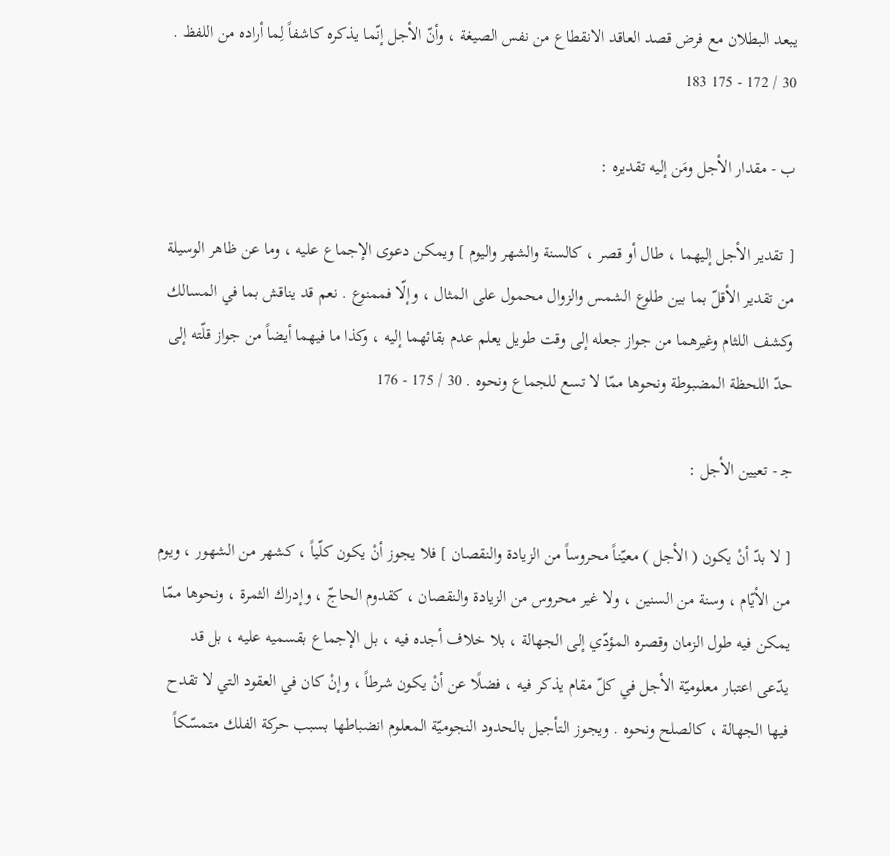يبعد البطلان مع فرض قصد العاقد الانقطاع من نفس الصيغة ، وأنّ الأجل إنّما يذكره كاشفاً لِما أراده من اللفظ . 30 / 172 - 175 183

ب - مقدار الأجل ومَن إليه تقديره :

[ تقدير الأجل إليهما ، طال أو قصر ، كالسنة والشهر واليوم ] ويمكن دعوى الإجماع عليه ، وما عن ظاهر الوسيلة من تقدير الأقلّ بما بين طلوع الشمس والزوال محمول على المثال ، وإلّا فممنوع . نعم قد يناقش بما في المسالك وكشف اللثام وغيرهما من جواز جعله إلى وقت طويل يعلم عدم بقائهما إليه ، وكذا ما فيهما أيضاً من جواز قلّته إلى حدّ اللحظة المضبوطة ونحوها ممّا لا تسع للجماع ونحوه . 30 / 175 - 176

ج‍ - تعيين الأجل :

[ لا بدّ أنْ يكون ( الأجل ) معيّناً محروساً من الزيادة والنقصان ] فلا يجوز أنْ يكون كلّياً ، كشهر من الشهور ، ويوم من الأيّام ، وسنة من السنين ، ولا غير محروس من الزيادة والنقصان ، كقدوم الحاجّ ، وإدراك الثمرة ، ونحوها ممّا يمكن فيه طول الزمان وقصره المؤدّي إلى الجهالة ، بلا خلاف أجده فيه ، بل الإجماع بقسميه عليه ، بل قد يدّعى اعتبار معلوميّة الأجل في كلّ مقام يذكر فيه ، فضلًا عن أنْ يكون شرطاً ، وإنْ كان في العقود التي لا تقدح فيها الجهالة ، كالصلح ونحوه . ويجوز التأجيل بالحدود النجوميّة المعلوم انضباطها بسبب حركة الفلك متمسّكاً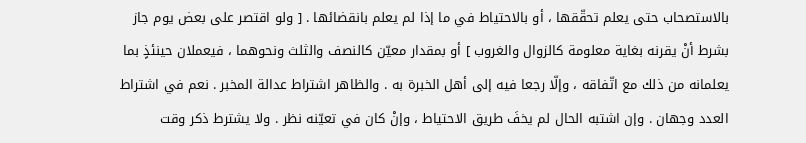بالاستصحاب حتى يعلم تحقّقها ، أو بالاحتياط في ما إذا لم يعلم بانقضائها . [ ولو اقتصر على بعض يوم جاز بشرط أنْ يقرنه بغاية معلومة كالزوال والغروب ] أو بمقدار معيّن كالنصف والثلث ونحوهما ، فيعملان حينئذٍ بما يعلمانه من ذلك مع اتّفاقه ، وإلّا رجعا فيه إلى أهل الخبرة به . والظاهر اشتراط عدالة المخبر . نعم في اشتراط العدد وجهان . وإن اشتبه الحال لم يخفَ طريق الاحتياط ، وإنْ كان في تعيّنه نظر . ولا يشترط ذكر وقت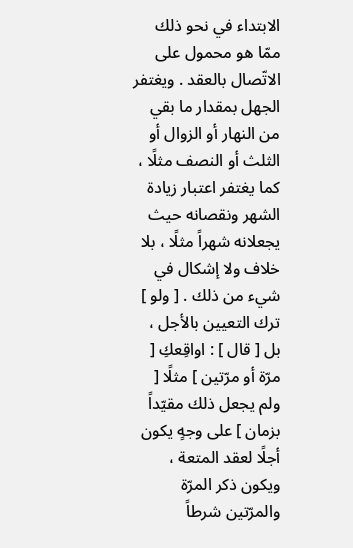الابتداء في نحو ذلك ممّا هو محمول على الاتّصال بالعقد . ويغتفر الجهل بمقدار ما بقي من النهار أو الزوال أو الثلث أو النصف مثلًا ، كما يغتفر اعتبار زيادة الشهر ونقصانه حيث يجعلانه شهراً مثلًا ، بلا خلاف ولا إشكال في شيء من ذلك . [ ولو ] ترك التعيين بالأجل ، بل [ قال ] : اواقِعكِ [ مرّة أو مرّتين ] مثلًا [ ولم يجعل ذلك مقيّداً بزمان ] على وجهٍ يكون أجلًا لعقد المتعة ، ويكون ذكر المرّة والمرّتين شرطاً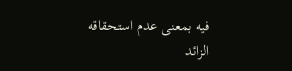فيه بمعنى عدم استحقاقه الزائد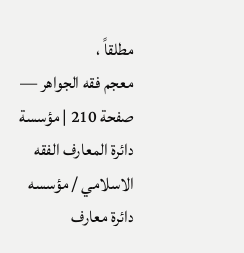مطلقاً ،
معجم فقه الجواهر — صفحة 210 | مؤسسة دائرة المعارف الفقه الاسلامي / مؤسسه دائرة معارف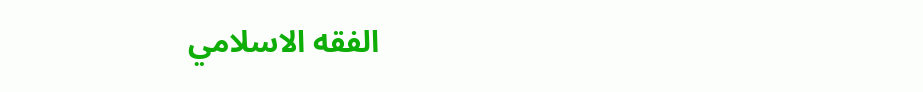الفقه الاسلامي